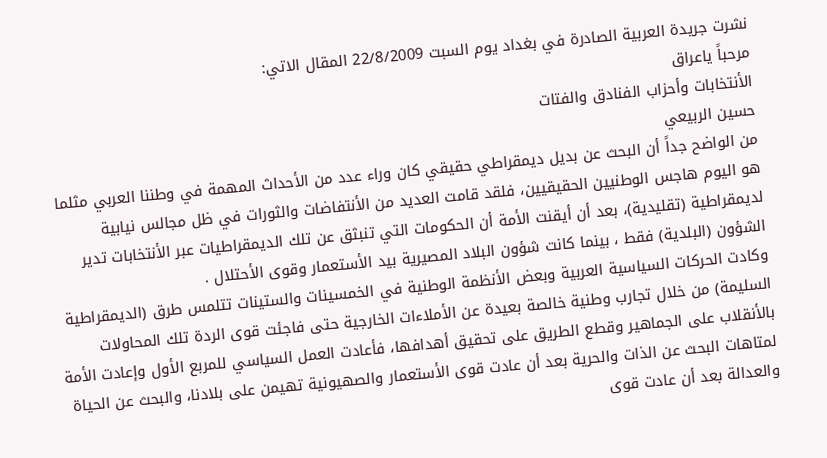نشرت جريدة العربية الصادرة في بغداد يوم السبت 22/8/2009 المقال الاتي:
مرحباً ياعراق
الأنتخابات وأحزاب الفنادق والفتات
حسين الربيعي
من الواضح جداً أن البحث عن بديل ديمقراطي حقيقي كان وراء عدد من الأحداث المهمة في وطننا العربي مثلما هو اليوم هاجس الوطنيين الحقيقيين، فلقد قامت العديد من الأنتفاضات والثورات في ظل مجالس نيابية لديمقراطية (تقليدية)، بعد أن أيقنت الأمة أن الحكومات التي تنبثق عن تلك الديمقراطيات عبر الأنتخابات تدير الشؤون (البلدية) فقط ، بينما كانت شؤون البلاد المصيرية بيد الأستعمار وقوى الأحتلال .
وكادت الحركات السياسية العربية وبعض الأنظمة الوطنية في الخمسينات والستينات تتلمس طرق (الديمقراطية السليمة) من خلال تجارب وطنية خالصة بعيدة عن الأملاءات الخارجية حتى فاجئت قوى الردة تلك المحاولات بالأنقلاب على الجماهير وقطع الطريق على تحقيق أهدافها، فأعادت العمل السياسي للمربع الأول وإعادت الأمة لمتاهات البحث عن الذات والحرية بعد أن عادت قوى الأستعمار والصهيونية تهيمن على بلادنا، والبحث عن الحياة والعدالة بعد أن عادت قوى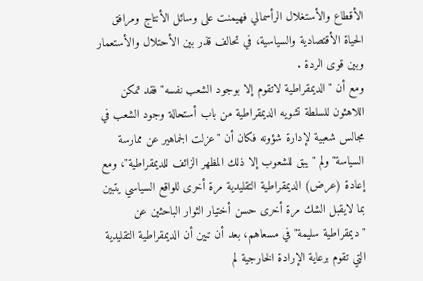الأقطاع والأستغلال الرأسمالي فهيمنت على وسائل الأنتاج ومرافق الحياة الأقتصادية والسياسية، في تحالف قذر بين الأحتلال والأستعمار وبين قوى الردة .
ومع أن "الديمقراطية لاتقوم إلا بوجود الشعب نفسه" فقد تمكن اللاهثون للسلطة تشويه الديمقراطية من باب أستحالة وجود الشعب في مجالس شعبية لإدارة شؤونه فكان أن "عزلت الجماهير عن ممارسة السياسة" ولم "يبق للشعوب إلا ذلك المظهر الزائف للديمقراطية"، ومع إعادة (عرض) الديمقراطية التقليدية مرة أخرى للواقع السياسي يتبين بما لايقبل الشك مرة أخرى حسن أختيار الثوار الباحثين عن "ديمقراطية سليمة" في مسعاهم، بعد أن تبين أن الديمقراطية التقليدية التي تقوم برعاية الإرادة الخارجية لم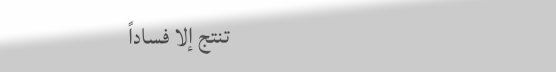تنتج إلا فساداً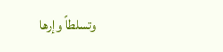وتسلطاً وإرها